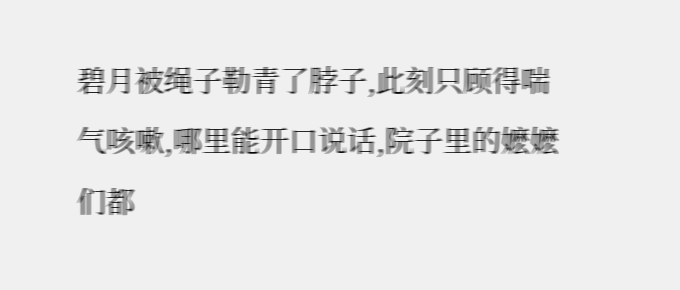碧月被绳子勒青了脖子,此刻只顾得喘气咳嗽,哪里能开口说话,院子里的嬷嬷们都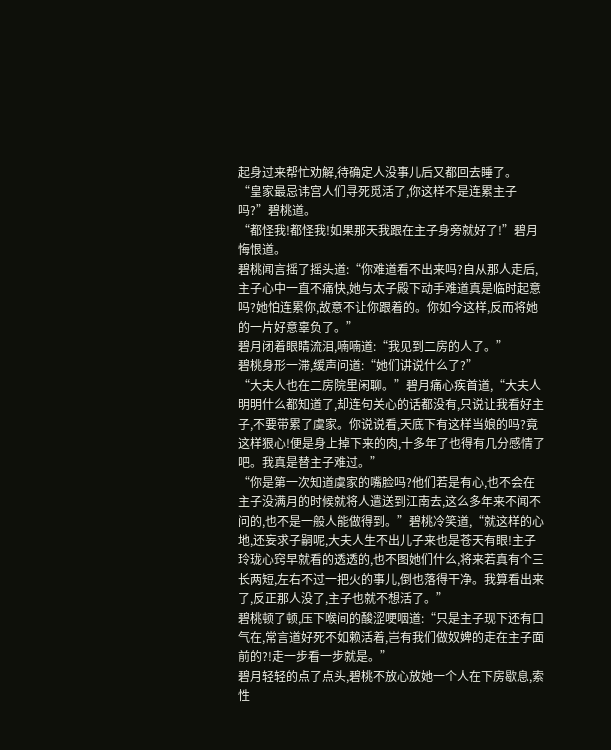起身过来帮忙劝解,待确定人没事儿后又都回去睡了。
“皇家最忌讳宫人们寻死觅活了,你这样不是连累主子吗?”碧桃道。
“都怪我!都怪我!如果那天我跟在主子身旁就好了!”碧月悔恨道。
碧桃闻言摇了摇头道:“你难道看不出来吗?自从那人走后,主子心中一直不痛快,她与太子殿下动手难道真是临时起意吗?她怕连累你,故意不让你跟着的。你如今这样,反而将她的一片好意辜负了。”
碧月闭着眼睛流泪,喃喃道:“我见到二房的人了。”
碧桃身形一滞,缓声问道:“她们讲说什么了?”
“大夫人也在二房院里闲聊。”碧月痛心疾首道,“大夫人明明什么都知道了,却连句关心的话都没有,只说让我看好主子,不要带累了虞家。你说说看,天底下有这样当娘的吗?竟这样狠心!便是身上掉下来的肉,十多年了也得有几分感情了吧。我真是替主子难过。”
“你是第一次知道虞家的嘴脸吗?他们若是有心,也不会在主子没满月的时候就将人遣送到江南去,这么多年来不闻不问的,也不是一般人能做得到。”碧桃冷笑道,“就这样的心地,还妄求子嗣呢,大夫人生不出儿子来也是苍天有眼!主子玲珑心窍早就看的透透的,也不图她们什么,将来若真有个三长两短,左右不过一把火的事儿,倒也落得干净。我算看出来了,反正那人没了,主子也就不想活了。”
碧桃顿了顿,压下喉间的酸涩哽咽道:“只是主子现下还有口气在,常言道好死不如赖活着,岂有我们做奴婢的走在主子面前的?!走一步看一步就是。”
碧月轻轻的点了点头,碧桃不放心放她一个人在下房歇息,索性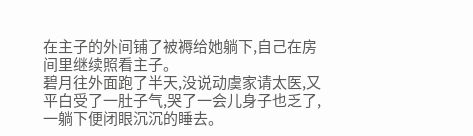在主子的外间铺了被褥给她躺下,自己在房间里继续照看主子。
碧月往外面跑了半天,没说动虞家请太医,又平白受了一肚子气,哭了一会儿身子也乏了,一躺下便闭眼沉沉的睡去。